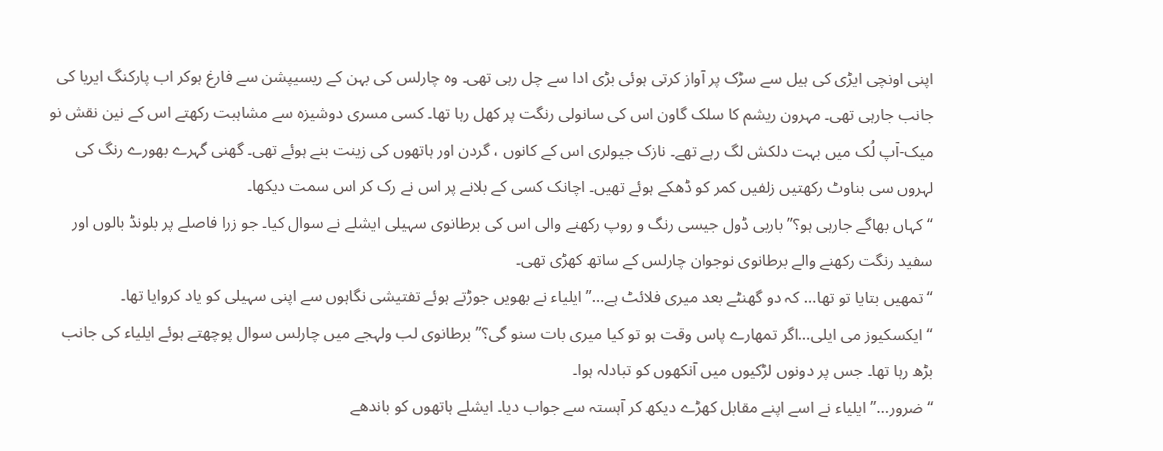اپنی اونچی ایڑی کی ہیل سے سڑک پر آواز کرتی ہوئی بڑی ادا سے چل رہی تھی۔ وہ چارلس کی بہن کے ریسیپشن سے فارغ ہوکر اب پارکنگ ایریا کی جانب جارہی تھی۔ مہرون ریشم کا سلک گاون اس کی سانولی رنگت پر کھل رہا تھا۔ کسی مسری دوشیزہ سے مشاہبت رکھتے اس کے نین نقش نو میک-اٙپ لُک میں بہت دلکش لگ رہے تھے۔ نازک جیولری اس کے کانوں ، گردن اور ہاتھوں کی زینت بنے ہوئے تھی۔ گھنی گہرے بھورے رنگ کی لہروں سی بناوٹ رکھتیں زلفیں کمر کو ڈھکے ہوئے تھیں۔ اچانک کسی کے بلانے پر اس نے رک کر اس سمت دیکھا۔
“کہاں بھاگے جارہی ہو؟” باربی ڈول جیسی رنگ و روپ رکھنے والی اس کی برطانوی سہیلی ایشلے نے سوال کیا۔ جو زرا فاصلے پر بلونڈ بالوں اور سفید رنگت رکھنے والے برطانوی نوجوان چارلس کے ساتھ کھڑی تھی۔
“تمھیں بتایا تو تھا… کہ دو گھنٹے بعد میری فلائٹ ہے…” ایلیاء نے بھویں جوڑتے ہوئے تفتیشی نگاہوں سے اپنی سہیلی کو یاد کروایا تھا۔
“ایکسکیوز می ایلی…اگر تمھارے پاس وقت ہو تو کیا میری بات سنو گی؟” برطانوی لب ولہجے میں چارلس سوال پوچھتے ہوئے ایلیاء کی جانب بڑھ رہا تھا۔ جس پر دونوں لڑکیوں میں آنکھوں کو تبادلہ ہوا۔
“ضرور…” ایلیاء نے اسے اپنے مقابل کھڑے دیکھ کر آہستہ سے جواب دیا۔ ایشلے ہاتھوں کو باندھے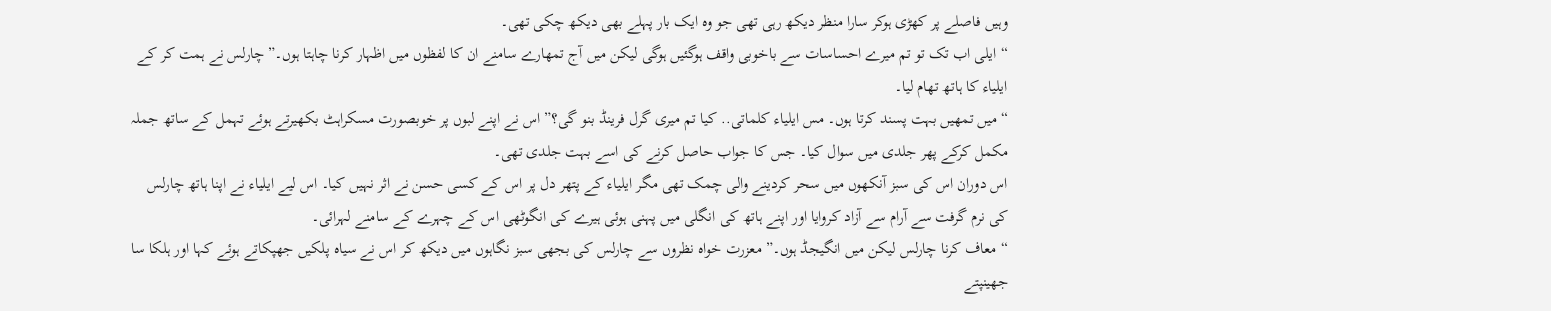وہیں فاصلے پر کھڑی ہوکر سارا منظر دیکھ رہی تھی جو وہ ایک بار پہلے بھی دیکھ چکی تھی۔
“ایلی اب تک تو تم میرے احساسات سے باخوبی واقف ہوگئیں ہوگی لیکن میں آج تمھارے سامنے ان کا لفظوں میں اظہار کرنا چاہتا ہوں۔” چارلس نے ہمت کر کے ایلیاء کا ہاتھ تھام لیا۔
“میں تمھیں بہت پسند کرتا ہوں۔ مس ایلیاء کلماتی.. کیا تم میری گرل فرینڈ بنو گی؟” اس نے اپنے لبوں پر خوبصورت مسکراہٹ بکھیرتے ہوئے تہمل کے ساتھ جملہ مکمل کرکے پھر جلدی میں سوال کیا۔ جس کا جواب حاصل کرنے کی اسے بہت جلدی تھی۔
اس دوران اس کی سبز آنکھوں میں سحر کردینے والی چمک تھی مگر ایلیاء کے پتھر دل پر اس کے کسی حسن نے اثر نہیں کیا۔ اس لیے ایلیاء نے اپنا ہاتھ چارلس کی نرم گرفت سے آرام سے آزاد کروایا اور اپنے ہاتھ کی انگلی میں پہنی ہوئی ہیرے کی انگوٹھی اس کے چہرے کے سامنے لہرائی۔
“معاف کرنا چارلس لیکن میں انگیجڈ ہوں۔” معزرت خواہ نظروں سے چارلس کی بجھی سبز نگاہوں میں دیکھ کر اس نے سیاہ پلکیں جھپکاتے ہوئے کہا اور ہلکا سا جھینپتے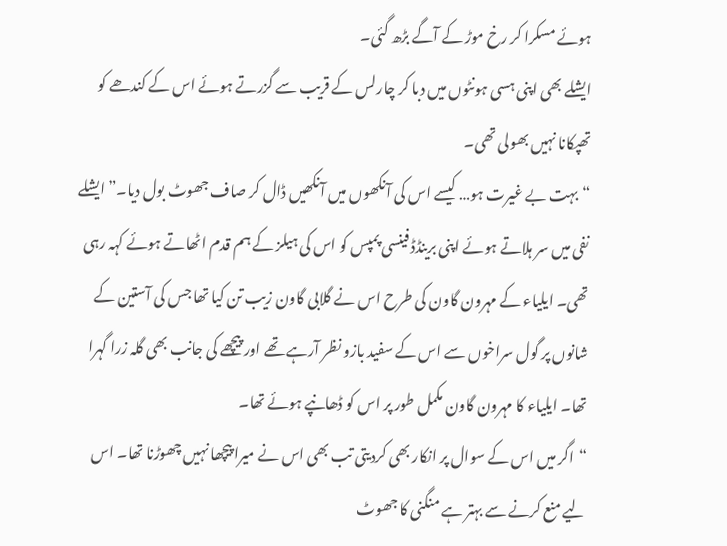ہوئے مسکرا کر رخ موڑ کے آگے بڑھ گئی۔
ایشلے بھی اپنی ہسی ہونٹوں میں دبا کر چارلس کے قریب سے گزرتے ہوئے اس کے کندھے کو تھپکانا نہیں بھولی تھی۔
“بہت بے غیرت ہو… کیسے اس کی آنکھوں میں آنکھیں ڈال کر صاف جھوٹ بول دیا۔” ایشلے نفی میں سر ہلاتے ہوئے اپنی برینڈڈ فینسی پمپس کو اس کی ہیلز کے ہم قدم اٹھاتے ہوئے کہہ رہی تھی۔ ایلیاء کے مہرون گاون کی طرح اس نے گلابی گاون زیب تن کیا تھا جس کی آستین کے شانوں پر گول سراخوں سے اس کے سفید بازو نظر آرہے تھے اور پیچھے کی جانب بھی گلہ زرا گہرا تھا۔ ایلیاء کا مہرون گاون مکمل طور پر اس کو ڈھانپے ہوئے تھا۔
“اگر میں اس کے سوال پر انکار بھی کردیتی تب بھی اس نے میرا پیچھا نہیں چھوڑنا تھا۔ اس لیے منع کرنے سے بہتر ہے منگنی کا جھوٹ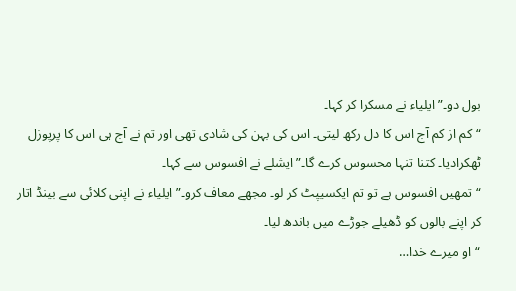بول دو۔” ایلیاء نے مسکرا کر کہا۔
“کم از کم آج اس کا دل رکھ لیتی۔ اس کی بہن کی شادی تھی اور تم نے آج ہی اس کا پرپوزل ٹھکرادیا۔ کتنا تنہا محسوس کرے گا۔” ایشلے نے افسوس سے کہا۔
“تمھیں افسوس ہے تو تم ایکسیپٹ کر لو۔ مجھے معاف کرو۔” ایلیاء نے اپنی کلائی سے بینڈ اتار کر اپنے بالوں کو ڈھیلے جوڑے میں باندھ لیا۔
“او میرے خدا…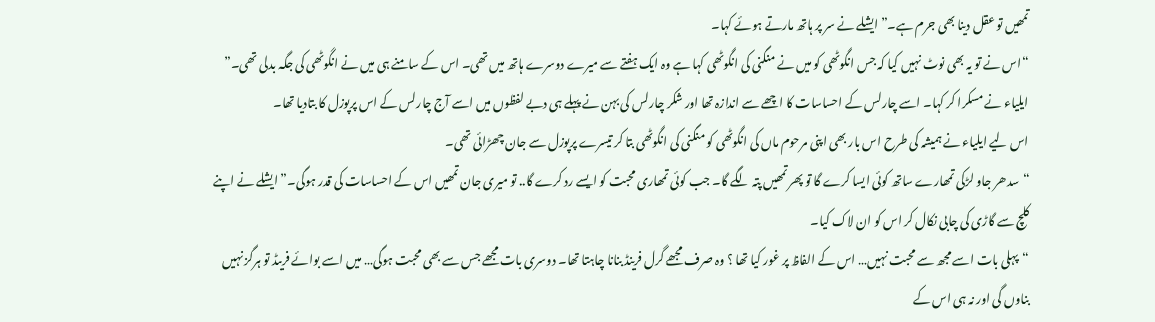تمھیں تو عقل دینا بھی جرم ہے۔” ایشلے نے سر پر ہاتھ مارتے ہوئے کہا۔
“اس نے تو یہ بھی نوٹ نہیں کیا کہ جس انگوٹھی کو میں نے منگنی کی انگوٹھی کہا ہے وہ ایک ہفتے سے میرے دوسرے ہاتھ میں تھی۔ اس کے سامنے ہی میں نے انگوٹھی کی جگہ بدلی تھی۔” ایلیاء نے مسکرا کر کہا۔ اسے چارلس کے احساسات کا اچھے سے اندازہ تھا اور شکر چارلس کی بہن نے پہلے ہی دبے لفظوں میں اسے آج چارلس کے اس پرپوزل کا بتادیا تھا۔
اس لیے ایلیاء نے ہمیشہ کی طرح اس بار بھی اپنی مرحوم ماں کی انگوٹھی کو منگنی کی انگوٹھی بتا کر تیسرے پرپوزل سے جان چھڑائی تھی۔
“سدھر جاو لڑکی تمھارے ساتھ کوئی ایسا کرے گا تو پھر تمھیں پتہ لگے گا۔ جب کوئی تمھاری محبت کو ایسے رد کرے گا.. تو میری جان تمھیں اس کے احساسات کی قدر ہوگی۔” ایشلے نے اپنے کلچ سے گاڑی کی چابی نکال کر اس کو ان لاک کیا۔
“پہلی بات اسے مجھ سے محبت نہیں… اس کے الفاظ پر غور کیا تھا ؟ وہ صرف مجھے گرل فرینڈ بنانا چاہتا تھا۔ دوسری بات مجھے جس سے بھی محبت ہوگی… میں اسے بوائے فریںڈ تو ہرگز نہیں بناوں گی اور نہ ہی اس کے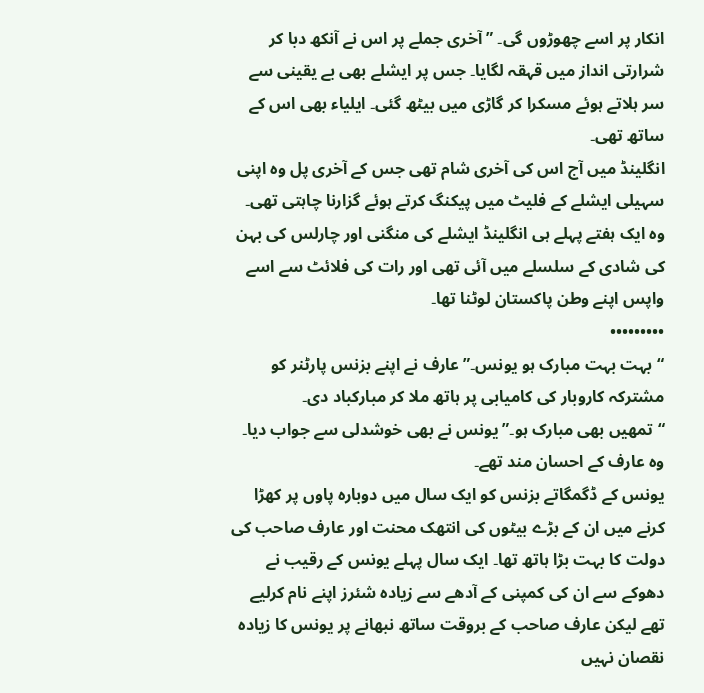انکار پر اسے چھوڑوں گی۔ ” آخری جملے پر اس نے آنکھ دبا کر شرارتی انداز میں قہقہ لگایا۔ جس پر ایشلے بھی بے یقینی سے سر ہلاتے ہوئے مسکرا کر گاڑی میں بیٹھ گئی۔ ایلیاء بھی اس کے ساتھ تھی۔
انگلینڈ میں آج اس کی آخری شام تھی جس کے آخری پل وہ اپنی سہیلی ایشلے کے فلیٹ میں پیکنگ کرتے ہوئے گزارنا چاہتی تھی۔ وہ ایک ہفتے پہلے ہی انگلینڈ ایشلے کی منگنی اور چارلس کی بہن کی شادی کے سلسلے میں آئی تھی اور رات کی فلائٹ سے اسے واپس اپنے وطن پاکستان لوٹنا تھا۔
•••••••••
“بہت بہت مبارک ہو یونس۔” عارف نے اپنے بزنس پارٹنر کو مشترکہ کاروبار کی کامیابی پر ہاتھ ملا کر مبارکباد دی۔
“تمھیں بھی مبارک ہو۔” یونس نے بھی خوشدلی سے جواب دیا۔ وہ عارف کے احسان مند تھے۔
یونس کے ڈگمگاتے بزنس کو ایک سال میں دوبارہ پاوں پر کھڑا کرنے میں ان کے بڑے بیٹوں کی انتھک محنت اور عارف صاحب کی دولت کا بہت بڑا ہاتھ تھا۔ ایک سال پہلے یونس کے رقیب نے دھوکے سے ان کی کمپنی کے آدھے سے زیادہ شئرز اپنے نام کرلیے تھے لیکن عارف صاحب کے بروقت ساتھ نبھانے پر یونس کا زیادہ نقصان نہیں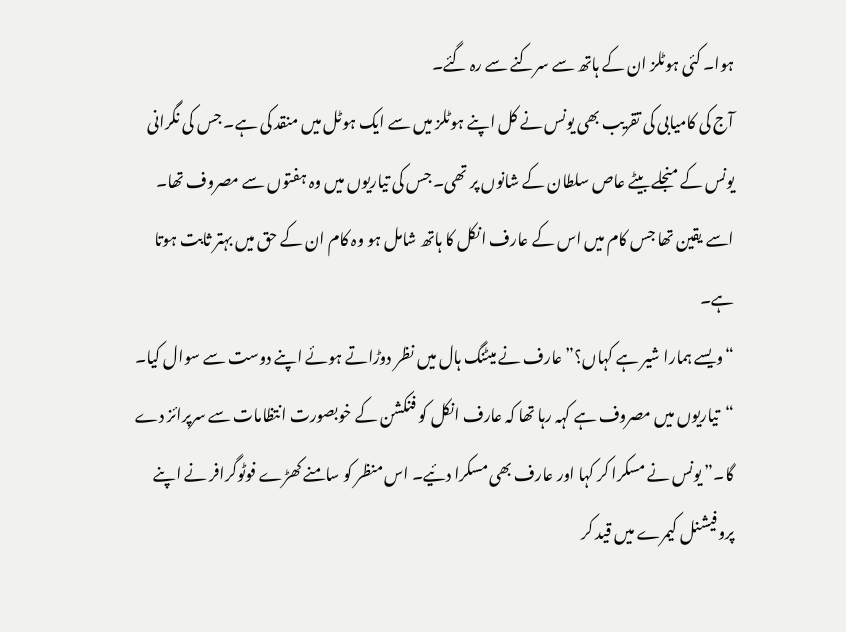ہوا۔ کئی ہوٹلز ان کے ہاتھ سے سرکنے سے رہ گئے۔
آج کی کامیابی کی تقریب بھی یونس نے کل اپنے ہوٹلز میں سے ایک ہوٹل میں منقد کی ہے۔ جس کی نگرانی یونس کے منجلے بیٹے عاص سلطان کے شانوں پر تھی۔ جس کی تیاریوں میں وہ ہفتوں سے مصروف تھا۔ اسے یقین تھا جس کام میں اس کے عارف انکل کا ہاتھ شامل ہو وہ کام ان کے حق میں بہتر ثابت ہوتا ہے۔
“ویسے ہمارا شیر ہے کہاں؟” عارف نے میٹنگ ہال میں نظر دوڑاتے ہوئے اپنے دوست سے سوال کیا۔
“تیاریوں میں مصروف ہے کہہ رہا تھا کہ عارف انکل کو فنکشن کے خوبصورت انتظامات سے سرپرائز دے گا۔” یونس نے مسکرا کر کہا اور عارف بھی مسکرا دئیے۔ اس منظر کو سامنے کھڑے فوٹوگرافر نے اپنے پروفیشنل کیمرے میں قید کر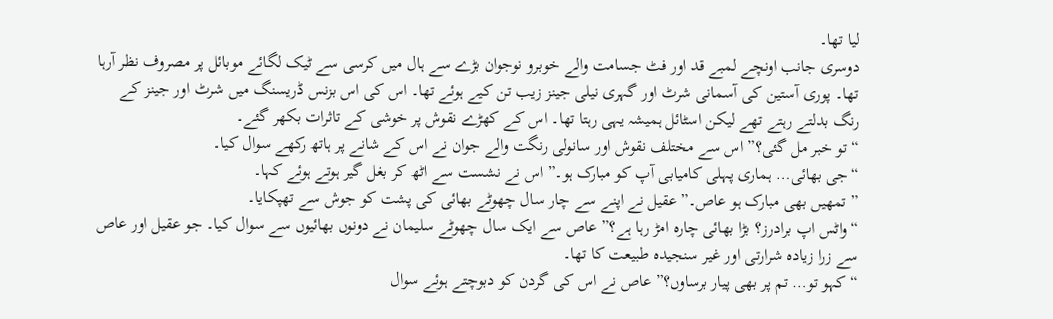لیا تھا۔
دوسری جانب اونچے لمبے قد اور فٹ جسامت والے خوبرو نوجوان بڑے سے ہال میں کرسی سے ٹیک لگائے موبائل پر مصروف نظر آرہا تھا۔ پوری آستین کی آسمانی شرٹ اور گہری نیلی جینز زیب تن کیے ہوئے تھا۔ اس کی اس بزنس ڈریسنگ میں شرٹ اور جینز کے رنگ بدلتے رہتے تھے لیکن اسٹائل ہمیشہ یہی رہتا تھا۔ اس کے کھڑے نقوش پر خوشی کے تاثرات بکھر گئے۔
“تو خبر مل گئی؟” اس سے مختلف نقوش اور سانولی رنگت والے جوان نے اس کے شانے پر ہاتھ رکھے سوال کیا۔
“جی بھائی… ہماری پہلی کامیابی آپ کو مبارک ہو۔” اس نے نشست سے اٹھ کر بغل گیر ہوتے ہوئے کہا۔
” تمھیں بھی مبارک ہو عاص۔” عقیل نے اپنے سے چار سال چھوٹے بھائی کی پشت کو جوش سے تھپکایا۔
“واٹس اپ برادرز؟ بڑا بھائی چارہ امڑ رہا ہے؟” عاص سے ایک سال چھوٹے سلیمان نے دونوں بھائیوں سے سوال کیا۔ جو عقیل اور عاص سے زرا زیادہ شرارتی اور غیر سنجیدہ طبیعت کا تھا۔
“کہو تو… تم پر بھی پیار برساوں؟” عاص نے اس کی گردن کو دبوچتے ہوئے سوال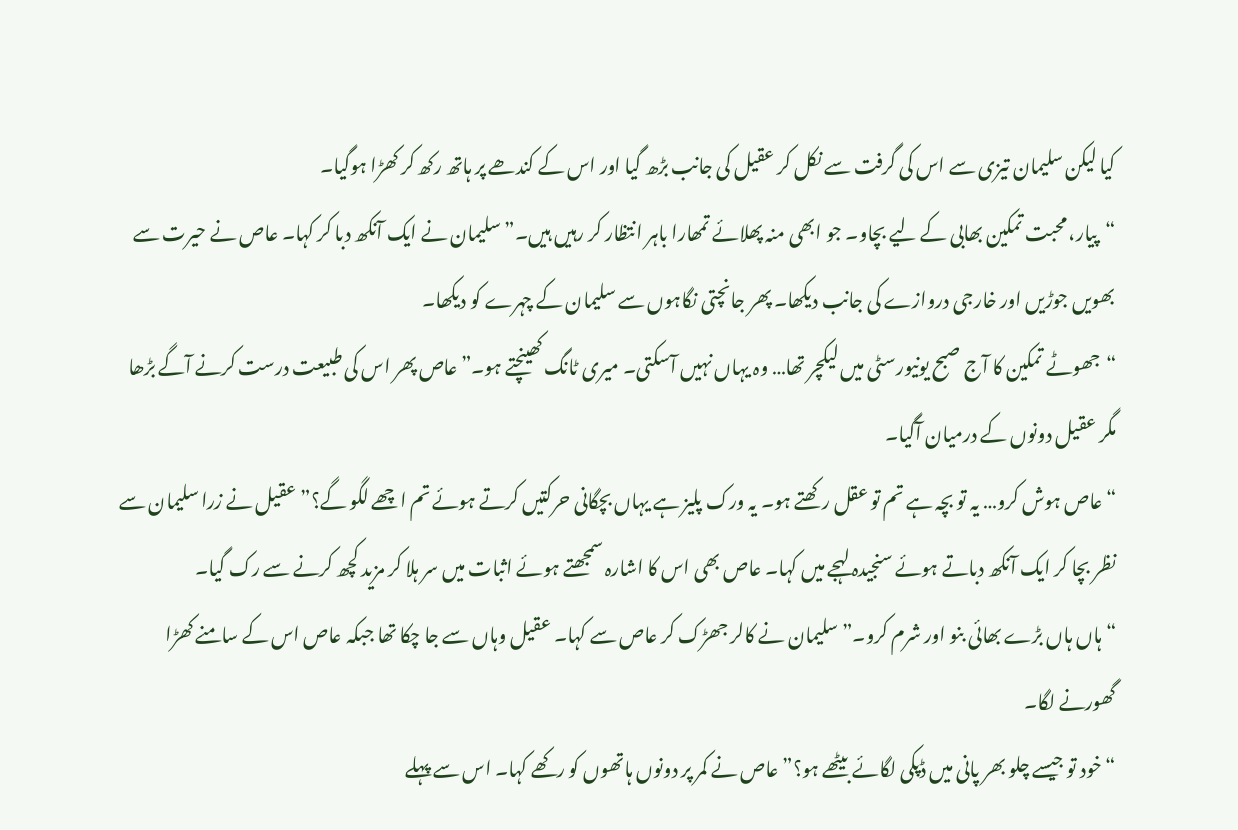کیا لیکن سلیمان تیزی سے اس کی گرفت سے نکل کر عقیل کی جانب بڑھ گیا اور اس کے کندھے پر ہاتھ رکھ کر کھڑا ہوگیا۔
“پیار، محبت تمکین بھابی کے لیے بچاو۔ جو ابھی منہ پھلائے تمھارا باہر انتظار کر رہیں ہیں۔” سلیمان نے ایک آنکھ دبا کر کہا۔ عاص نے حیرت سے بھویں جوڑیں اور خارجی دروازے کی جانب دیکھا۔ پھر جانچتی نگاہوں سے سلیمان کے چہرے کو دیکھا۔
“جھوٹے تمکین کا آج صبح یونیورسٹی میں لیکچر تھا… وہ یہاں نہیں آسکتی۔ میری ٹانگ کھینچتے ہو۔” عاص پھر اس کی طبیعت درست کرنے آگے بڑھا مگر عقیل دونوں کے درمیان آگیا۔
“عاص ہوش کرو… یہ تو بچہ ہے تم تو عقل رکھتے ہو۔ یہ ورک پلیز ہے یہاں بچگانی حرکتیں کرتے ہوئے تم اچھے لگو گے؟” عقیل نے زرا سلیمان سے نظر بچا کر ایک آنکھ دباتے ہوئے سنجیدہ لہجے میں کہا۔ عاص بھی اس کا اشارہ سمجھتے ہوئے اثبات میں سر ہلا کر مزید کچھ کرنے سے رک گیا۔
“ہاں ہاں بڑے بھائی بنو اور شرم کرو۔” سلیمان نے کالر جھڑک کر عاص سے کہا۔ عقیل وہاں سے جا چکا تھا جبکہ عاص اس کے سامنے کھڑا گھورنے لگا۔
“خود تو جیسے چلو بھر پانی میں ڈپکی لگائے بیٹھے ہو؟” عاص نے کمر پر دونوں ہاتھوں کو رکھے کہا۔ اس سے پہلے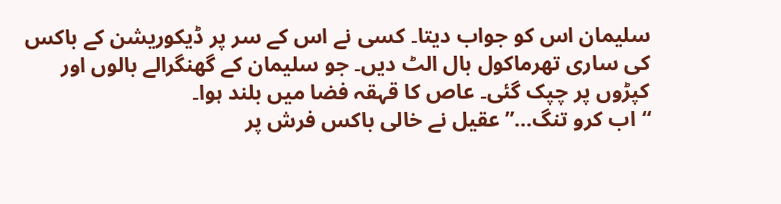سلیمان اس کو جواب دیتا۔ کسی نے اس کے سر پر ڈیکوریشن کے باکس کی ساری تھرماکول بال الٹ دیں۔ جو سلیمان کے گھنگرالے بالوں اور کپڑوں پر چپک گئی۔ عاص کا قہقہ فضا میں بلند ہوا۔
“اب کرو تنگ…” عقیل نے خالی باکس فرش پر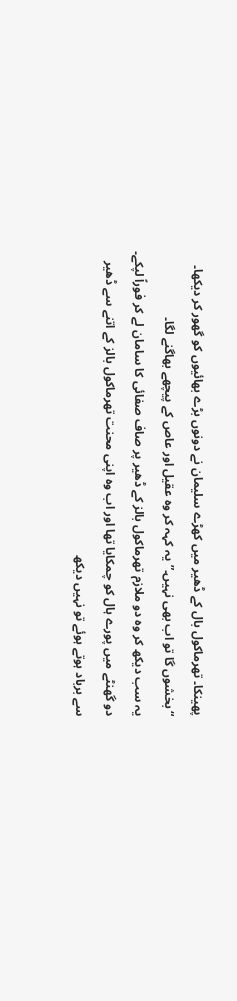پھینکا۔ تھرماکول بال کے ڈھیر میں کھڑے سلیمان نے دونوں بڑے بھائیوں کو گھور کر دیکھا۔
“بخشوں گا تو اب بھی نہیں۔” یہ کہہ کر وہ عقیل اور عاص کے پیچھے بھاگنے لگا۔
یہ سب دیکھ کر وہ دو ملازم تھرماکول بالز کے ڈھیر پر صاف صفائی کا سامان لے کر فوراً لپکے۔ دو گھنٹے میں پورے ہال کو چمکایا تھا اور اب وہ اپنی محنت تھرماکول بالز کے اتنے سے ڈھیر سے برباد ہوتے ہوئے تو نہیں دیکھ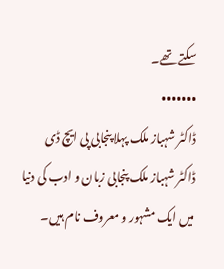سکتے تھے۔
•••••••
ڈاکٹر شہباز ملک پہلا پنجابی پی ایچ ڈی
ڈاکٹر شہباز ملک پنجابی زبان و ادب کی دنیا میں ایک مشہور و معروف نام ہیں۔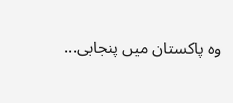وہ پاکستان میں پنجابی...